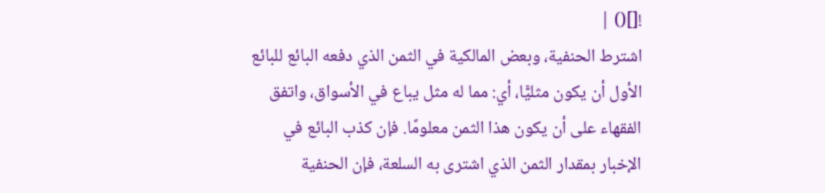![]() |
اشترط الحنفية، وبعض المالكية في الثمن الذي دفعه البائع للبائع الأول أن يكون مثليًّا، أي: مما له مثل يباع في الأسواق، واتفق الفقهاء على أن يكون هذا الثمن معلومًا. فإن كذب البائع في الإخبار بمقدار الثمن الذي اشترى به السلعة، فإن الحنفية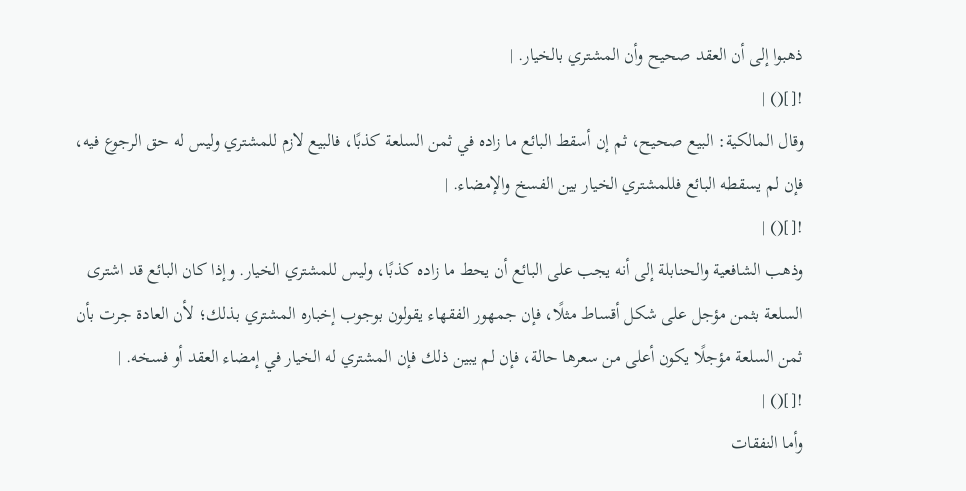ذهبوا إلى أن العقد صحيح وأن المشتري بالخيار. |
![]() |
وقال المالكية: البيع صحيح، ثم إن أسقط البائع ما زاده في ثمن السلعة كذبًا، فالبيع لازم للمشتري وليس له حق الرجوع فيه، فإن لم يسقطه البائع فللمشتري الخيار بين الفسخ والإمضاء. |
![]() |
وذهب الشافعية والحنابلة إلى أنه يجب على البائع أن يحط ما زاده كذبًا، وليس للمشتري الخيار. وإذا كان البائع قد اشترى السلعة بثمن مؤجل على شكل أقساط مثلًا، فإن جمهور الفقهاء يقولون بوجوب إخباره المشتري بذلك؛ لأن العادة جرت بأن ثمن السلعة مؤجلًا يكون أعلى من سعرها حالة، فإن لم يبين ذلك فإن المشتري له الخيار في إمضاء العقد أو فسخه. |
![]() |
وأما النفقات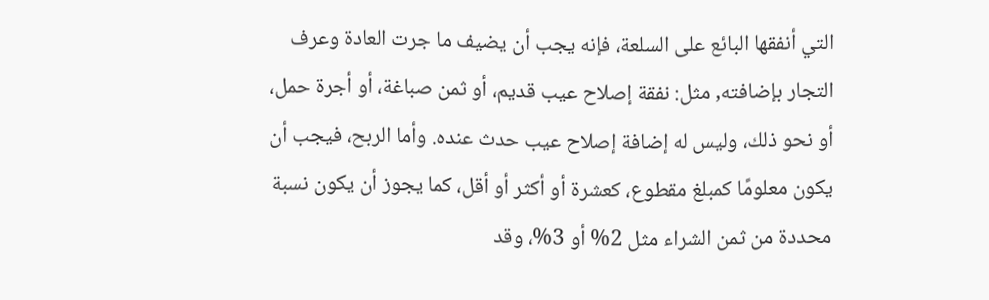التي أنفقها البائع على السلعة، فإنه يجب أن يضيف ما جرت العادة وعرف التجار بإضافته, مثل: نفقة إصلاح عيب قديم، أو ثمن صباغة، أو أجرة حمل، أو نحو ذلك، وليس له إضافة إصلاح عيب حدث عنده. وأما الربح، فيجب أن يكون معلومًا كمبلغ مقطوع، كعشرة أو أكثر أو أقل، كما يجوز أن يكون نسبة محددة من ثمن الشراء مثل 2% أو 3%، وقد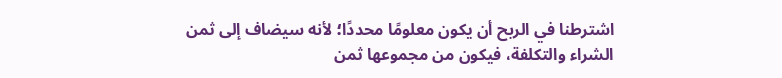اشترطنا في الربح أن يكون معلومًا محددًا؛ لأنه سيضاف إلى ثمن الشراء والتكلفة، فيكون من مجموعها ثمن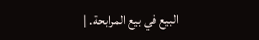البيع في بيع المرابحة. |